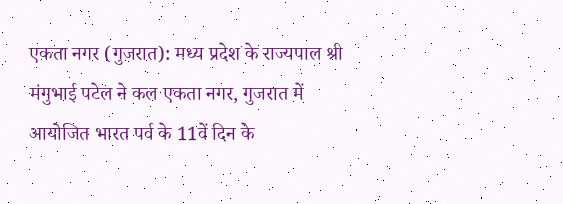एकता नगर (गुजरात): मध्य प्रदेश के राज्यपाल श्री मंगुभाई पटेल ने कल एकता नगर, गुजरात में आयोजित भारत पर्व के 11वें दिन के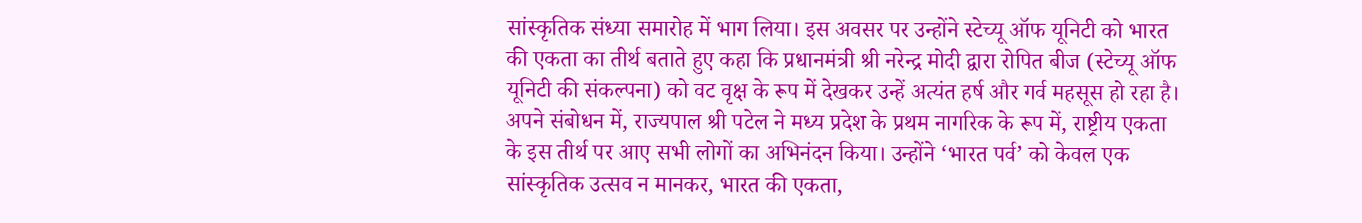सांस्कृतिक संध्या समारोह में भाग लिया। इस अवसर पर उन्होंने स्टेच्यू ऑफ यूनिटी को भारत की एकता का तीर्थ बताते हुए कहा कि प्रधानमंत्री श्री नरेन्द्र मोदी द्वारा रोपित बीज (स्टेच्यू ऑफ यूनिटी की संकल्पना) को वट वृक्ष के रूप में देखकर उन्हें अत्यंत हर्ष और गर्व महसूस हो रहा है।
अपने संबोधन में, राज्यपाल श्री पटेल ने मध्य प्रदेश के प्रथम नागरिक के रूप में, राष्ट्रीय एकता के इस तीर्थ पर आए सभी लोगों का अभिनंदन किया। उन्होंने ‘भारत पर्व’ को केवल एक सांस्कृतिक उत्सव न मानकर, भारत की एकता,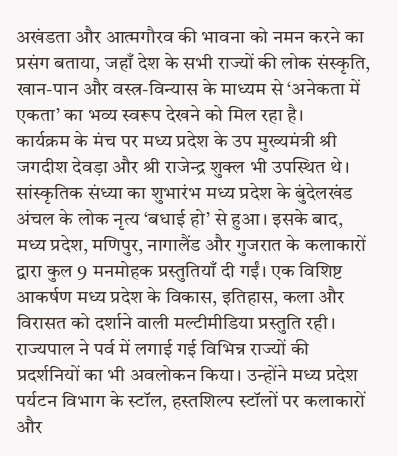अखंडता और आत्मगौरव की भावना को नमन करने का प्रसंग बताया, जहाँ देश के सभी राज्यों की लोक संस्कृति, खान-पान और वस्त्र-विन्यास के माध्यम से ‘अनेकता में एकता’ का भव्य स्वरूप देखने को मिल रहा है।
कार्यक्रम के मंच पर मध्य प्रदेश के उप मुख्यमंत्री श्री जगदीश देवड़ा और श्री राजेन्द्र शुक्ल भी उपस्थित थे।
सांस्कृतिक संध्या का शुभारंभ मध्य प्रदेश के बुंदेलखंड अंचल के लोक नृत्य ‘बधाई हो’ से हुआ। इसके बाद, मध्य प्रदेश, मणिपुर, नागालैंड और गुजरात के कलाकारों द्वारा कुल 9 मनमोहक प्रस्तुतियाँ दी गईं। एक विशिष्ट आकर्षण मध्य प्रदेश के विकास, इतिहास, कला और विरासत को दर्शाने वाली मल्टीमीडिया प्रस्तुति रही।
राज्यपाल ने पर्व में लगाई गई विभिन्न राज्यों की प्रदर्शनियों का भी अवलोकन किया। उन्होंने मध्य प्रदेश पर्यटन विभाग के स्टॉल, हस्तशिल्प स्टॉलों पर कलाकारों और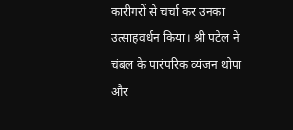कारीगरों से चर्चा कर उनका उत्साहवर्धन किया। श्री पटेल ने चंबल के पारंपरिक व्यंजन थोपा और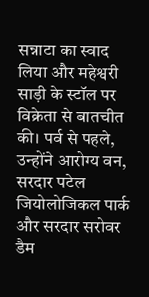सन्नाटा का स्वाद लिया और महेश्वरी साड़ी के स्टॉल पर विक्रेता से बातचीत की। पर्व से पहले, उन्होंने आरोग्य वन, सरदार पटेल जियोलोजिकल पार्क और सरदार सरोवर डैम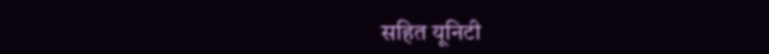सहित यूनिटी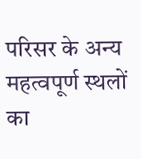परिसर के अन्य महत्वपूर्ण स्थलों का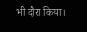भी दौरा किया।